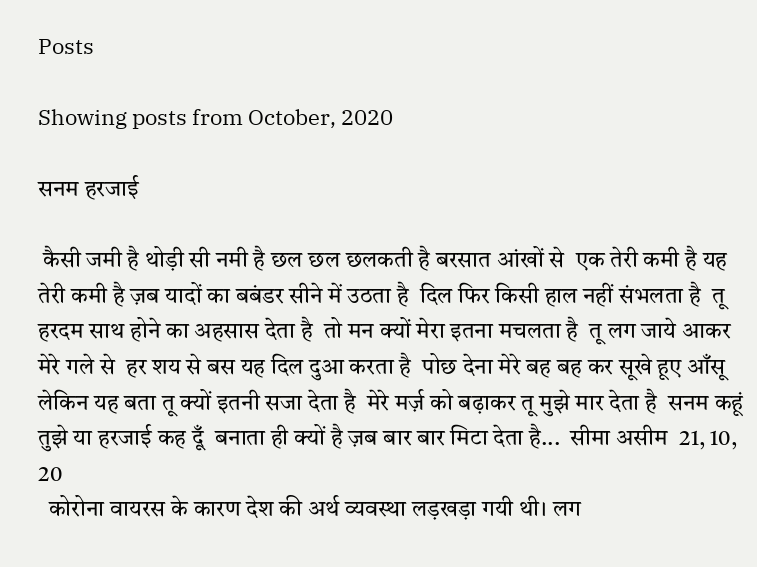Posts

Showing posts from October, 2020

सनम हरजाई

 कैसी जमी है थोड़ी सी नमी है छल छल छलकती है बरसात आंखों से  एक तेरी कमी है यह तेरी कमी है ज़ब यादों का बबंडर सीने में उठता है  दिल फिर किसी हाल नहीं संभलता है  तू हरदम साथ होने का अहसास देता है  तो मन क्यों मेरा इतना मचलता है  तू लग जाये आकर मेरे गले से  हर शय से बस यह दिल दुआ करता है  पोछ देना मेरे बह बह कर सूखे हूए आँसू  लेकिन यह बता तू क्यों इतनी सजा देता है  मेरे मर्ज़ को बढ़ाकर तू मुझे मार देता है  सनम कहूं तुझे या हरजाई कह दूँ  बनाता ही क्यों है ज़ब बार बार मिटा देता है...  सीमा असीम  21, 10, 20
  कोरोना वायरस के कारण देश की अर्थ व्यवस्था लड़खड़ा गयी थी। लग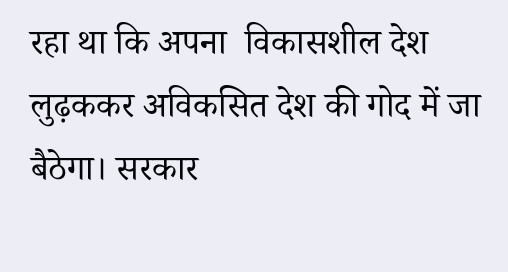रहा था कि अपना  विकासशील देश लुढ़ककर अविकसित देश की गोद में जा बैठेगा। सरकार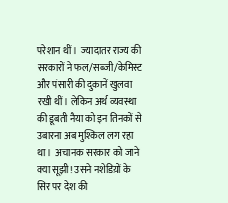परेशान थीं।  ज्यादातर राज्य की सरकारों ने फल/सब्जी/केमिस्ट और पंसारी की दुकानें खुलवा रखी थीं। लेकिन अर्थ व्यवस्था की डूबती नैया को इन तिनकों से उबारना अब मुश्किल लग रहा था।  अचानक सरकार को जाने क्या सूझी! उसने नशेडिय़ों के सिर पर देश की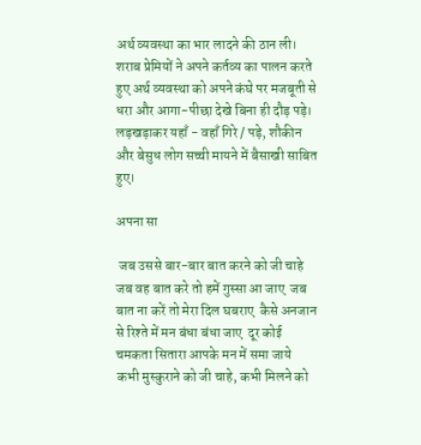अर्थ व्यवस्था का भार लादने की ठान ली।   शराब प्रेमियों ने अपने कर्तव्य का पालन करते हुए अर्थ व्यवस्था को अपने कंघे पर मजबूती से धरा और आगा-पीछा देखे बिना ही दौड़ पड़े।  लड़खड़ाकर यहाँ - वहाँ गिरे / पड़े, शौकीन और बेसुध लोग सच्ची मायने में बैसाखी साबित हुए।

अपना सा

 जब उससे बार-बार बात करने को जी चाहे  जब वह बात करे तो हमें गुस्सा आ जाए  जब बात ना करें तो मेरा दिल घबराए  कैसे अनजान से रिश्ते में मन बंधा बंधा जाए  दूर कोई चमकता सितारा आपके मन में समा जाये   कभी मुस्कुराने को जी चाहे, कभी मिलने को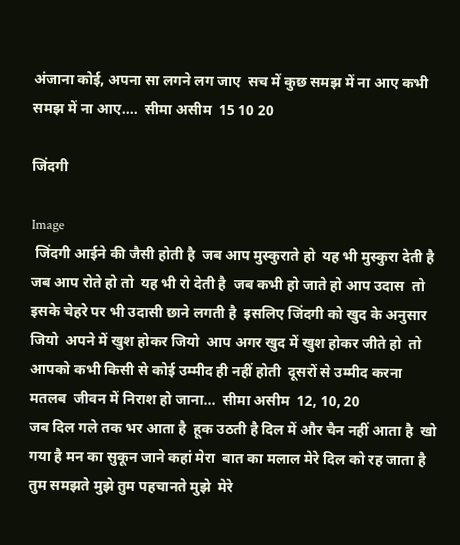अंजाना कोई, अपना सा लगने लग जाए  सच में कुछ समझ में ना आए कभी समझ में ना आए....  सीमा असीम  15 10 20

जिंदगी

Image
 जिंदगी आईने की जैसी होती है  जब आप मुस्कुराते हो  यह भी मुस्कुरा देती है  जब आप रोते हो तो  यह भी रो देती है  जब कभी हो जाते हो आप उदास  तो इसके चेहरे पर भी उदासी छाने लगती है  इसलिए जिंदगी को खुद के अनुसार जियो  अपने में खुश होकर जियो  आप अगर खुद में खुश होकर जीते हो  तो आपको कभी किसी से कोई उम्मीद ही नहीं होती  दूसरों से उम्मीद करना मतलब  जीवन में निराश हो जाना...  सीमा असीम  12, 10, 20
जब दिल गले तक भर आता है  हूक उठती है दिल में और चैन नहीं आता है  खो गया है मन का सुकून जाने कहां मेरा  बात का मलाल मेरे दिल को रह जाता है  तुम समझते मुझे तुम पहचानते मुझे  मेरे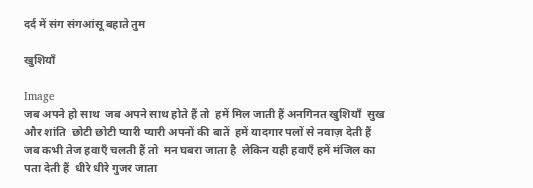दर्द में संग संगआंसू बहाते तुम

खुशियाँ

Image
जब अपने हो साथ  जब अपने साथ होते हैं तो  हमें मिल जाती हैं अनगिनत खुशियाँ  सुख और शांति  छोटी छोटी प्यारी प्यारी अपनों की बातें  हमें यादगार पलों से नवाज़ देती हैं  जब कभी तेज हवाएँ चलती हैं तो  मन घबरा जाता है  लेकिन यही हवाएँ हमें मंजिल का पता देती हैं  धीरे धीरे गुजर जाता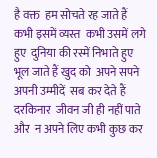है वक्त  हम सोचते रह जाते हैं  कभी इसमें व्यस्त  कभी उसमें लगे हुए  दुनिया की रस्में निभाते हुए  भूल जाते हैं खुद को  अपने सपने  अपनी उम्मीदें  सब कर देते हैं दरकिनार  जीवन जी ही नहीं पाते और  न अपने लिए कभी कुछ कर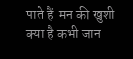पाते हैं  मन की खुशी क्या है कभी जान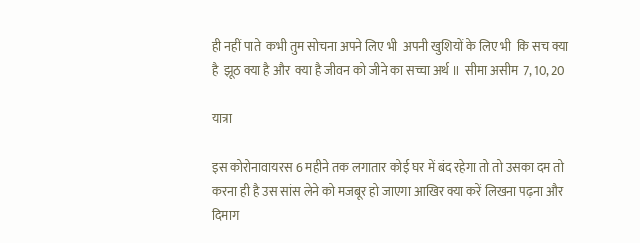ही नहीं पाते  कभी तुम सोचना अपने लिए भी  अपनी खुशियों के लिए भी  कि सच क्या है  झूठ क्या है और  क्या है जीवन को जीने का सच्चा अर्थ ॥  सीमा असीम  7, 10, 20

यात्रा

इस कोरोनावायरस 6 महीने तक लगातार कोई घर में बंद रहेगा तो तो उसका दम तो करना ही है उस सांस लेने को मजबूर हो जाएगा आखिर क्या करें लिखना पढ़ना और दिमाग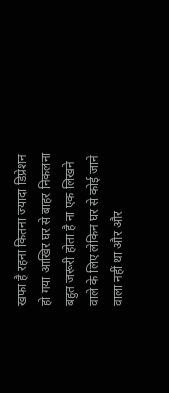खफा है रहना कितना ज्यादा डिप्रेशन हो गया आखिर घर से बाहर निकलना बहुत जरूरी होता है ना एक लिखने वाले के लिए लेकिन घर से कोई जाने वाला नहीं था और और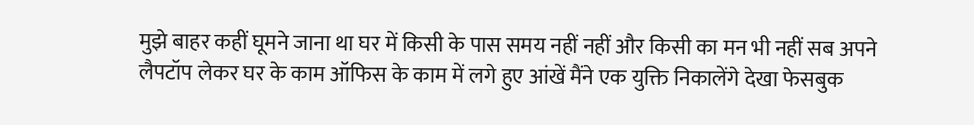मुझे बाहर कहीं घूमने जाना था घर में किसी के पास समय नहीं नहीं और किसी का मन भी नहीं सब अपने लैपटॉप लेकर घर के काम ऑफिस के काम में लगे हुए आंखें मैंने एक युक्ति निकालेंगे देखा फेसबुक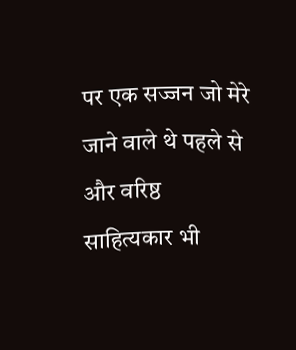पर एक सज्जन जो मेरे जाने वाले थे पहले से और वरिष्ठ साहित्यकार भी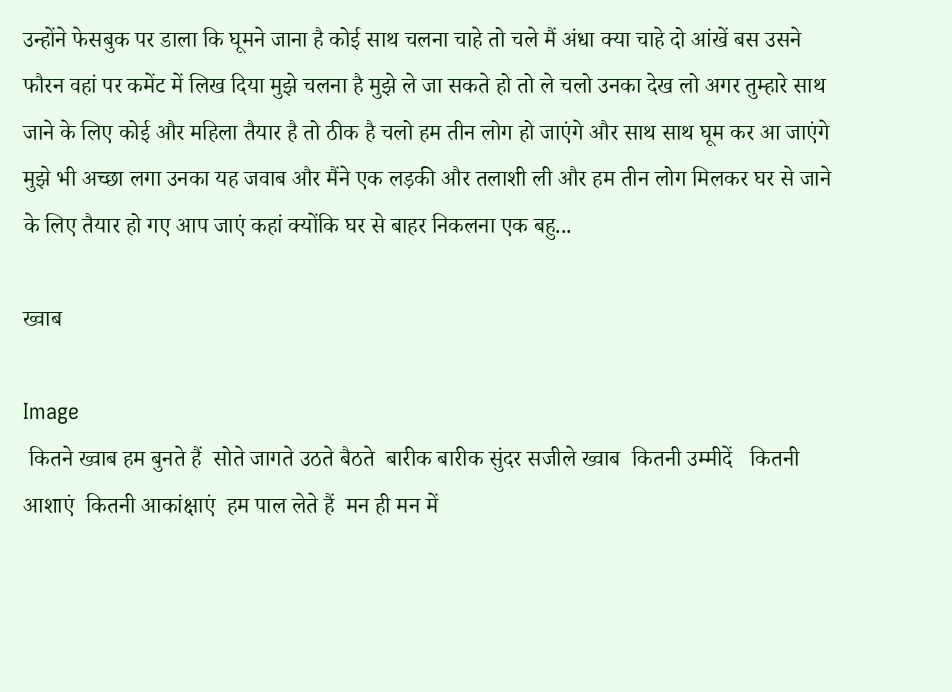उन्होंने फेसबुक पर डाला कि घूमने जाना है कोई साथ चलना चाहे तो चले मैं अंधा क्या चाहे दो आंखें बस उसने फौरन वहां पर कमेंट में लिख दिया मुझे चलना है मुझे ले जा सकते हो तो ले चलो उनका देख लो अगर तुम्हारे साथ जाने के लिए कोई और महिला तैयार है तो ठीक है चलो हम तीन लोग हो जाएंगे और साथ साथ घूम कर आ जाएंगे मुझे भी अच्छा लगा उनका यह जवाब और मैंने एक लड़की और तलाशी ली और हम तीन लोग मिलकर घर से जाने के लिए तैयार हो गए आप जाएं कहां क्योंकि घर से बाहर निकलना एक बहु...

ख्वाब

Image
 कितने ख्वाब हम बुनते हैं  सोते जागते उठते बैठते  बारीक बारीक सुंदर सजीले ख्वाब  कितनी उम्मीदें   कितनी आशाएं  कितनी आकांक्षाएं  हम पाल लेते हैं  मन ही मन में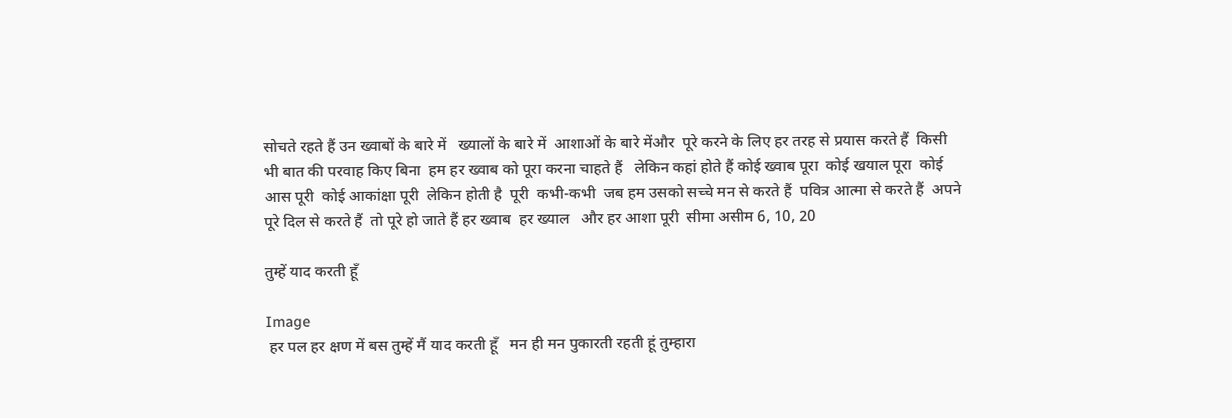सोचते रहते हैं उन ख्वाबों के बारे में   ख्यालों के बारे में  आशाओं के बारे मेंऔर  पूरे करने के लिए हर तरह से प्रयास करते हैं  किसी भी बात की परवाह किए बिना  हम हर ख्वाब को पूरा करना चाहते हैं   लेकिन कहां होते हैं कोई ख्वाब पूरा  कोई खयाल पूरा  कोई आस पूरी  कोई आकांक्षा पूरी  लेकिन होती है  पूरी  कभी-कभी  जब हम उसको सच्चे मन से करते हैं  पवित्र आत्मा से करते हैं  अपने पूरे दिल से करते हैं  तो पूरे हो जाते हैं हर ख्वाब  हर ख्याल   और हर आशा पूरी  सीमा असीम 6, 10, 20

तुम्हें याद करती हूँ

Image
 हर पल हर क्षण में बस तुम्हें मैं याद करती हूँ   मन ही मन पुकारती रहती हूं तुम्हारा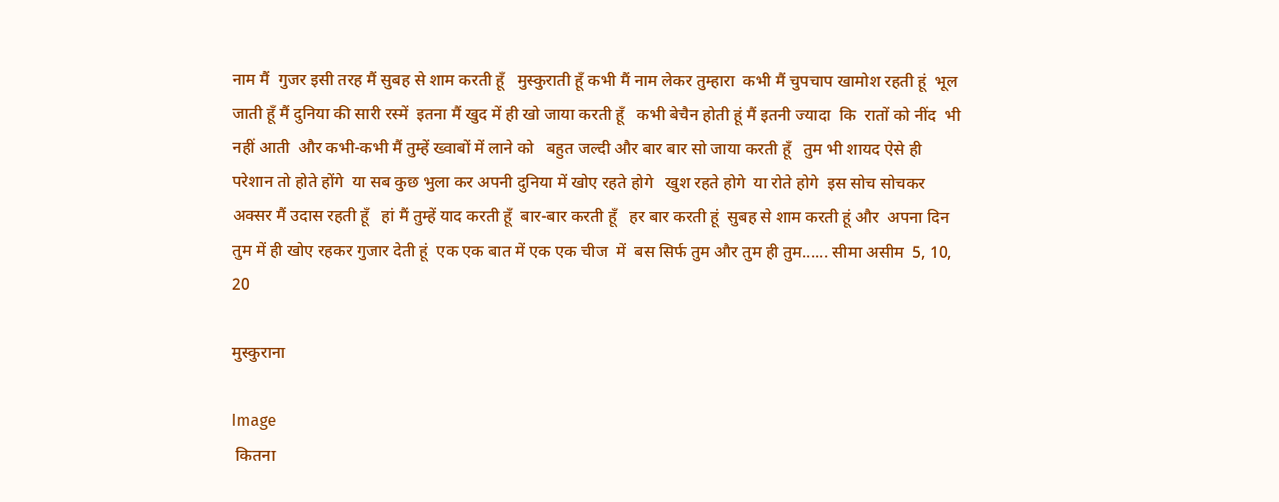नाम मैं  गुजर इसी तरह मैं सुबह से शाम करती हूँ   मुस्कुराती हूँ कभी मैं नाम लेकर तुम्हारा  कभी मैं चुपचाप खामोश रहती हूं  भूल जाती हूँ मैं दुनिया की सारी रस्में  इतना मैं खुद में ही खो जाया करती हूँ   कभी बेचैन होती हूं मैं इतनी ज्यादा  कि  रातों को नींद  भी नहीं आती  और कभी-कभी मैं तुम्हें ख्वाबों में लाने को   बहुत जल्दी और बार बार सो जाया करती हूँ   तुम भी शायद ऐसे ही परेशान तो होते होंगे  या सब कुछ भुला कर अपनी दुनिया में खोए रहते होगे   खुश रहते होगे  या रोते होगे  इस सोच सोचकर अक्सर मैं उदास रहती हूँ   हां मैं तुम्हें याद करती हूँ  बार-बार करती हूँ   हर बार करती हूं  सुबह से शाम करती हूं और  अपना दिन तुम में ही खोए रहकर गुजार देती हूं  एक एक बात में एक एक चीज  में  बस सिर्फ तुम और तुम ही तुम...... सीमा असीम  5, 10, 20

मुस्कुराना

Image
 कितना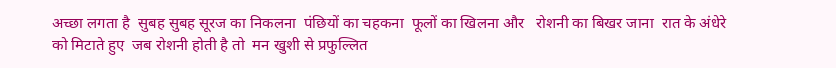अच्छा लगता है  सुबह सुबह सूरज का निकलना  पंछियों का चहकना  फूलों का खिलना और   रोशनी का बिखर जाना  रात के अंधेरे को मिटाते हुए  जब रोशनी होती है तो  मन खुशी से प्रफुल्लित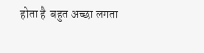होता है  बहुत अच्छा लगता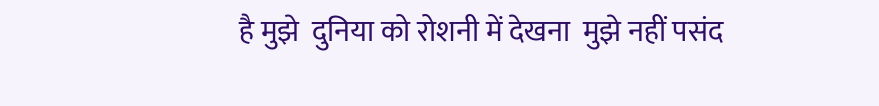है मुझे  दुनिया को रोशनी में देखना  मुझे नहीं पसंद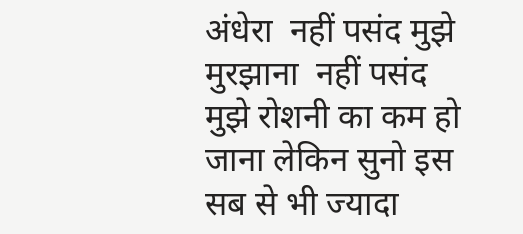अंधेरा  नहीं पसंद मुझे मुरझाना  नहीं पसंद मुझे रोशनी का कम हो जाना लेकिन सुनो इस सब से भी ज्यादा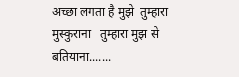अच्छा लगता है मुझे  तुम्हारा मुस्कुराना   तुम्हारा मुझ से बतियाना.......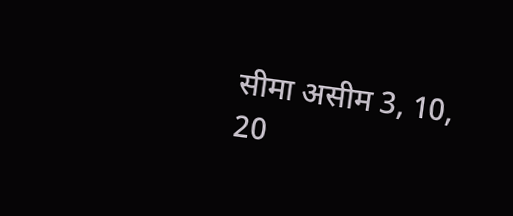सीमा असीम 3, 10, 20